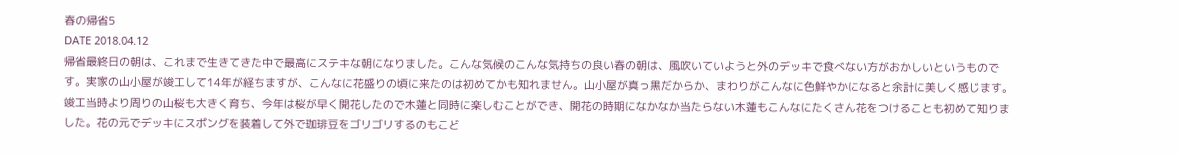春の帰省5
DATE 2018.04.12
帰省最終日の朝は、これまで生きてきた中で最高にステキな朝になりました。こんな気候のこんな気持ちの良い春の朝は、風吹いていようと外のデッキで食べない方がおかしいというものです。実家の山小屋が竣工して14年が経ちますが、こんなに花盛りの頃に来たのは初めてかも知れません。山小屋が真っ黒だからか、まわりがこんなに色鮮やかになると余計に美しく感じます。竣工当時より周りの山桜も大きく育ち、今年は桜が早く開花したので木蓮と同時に楽しむことができ、開花の時期になかなか当たらない木蓮もこんなにたくさん花をつけることも初めて知りました。花の元でデッキにスポングを装着して外で珈琲豆をゴリゴリするのもこど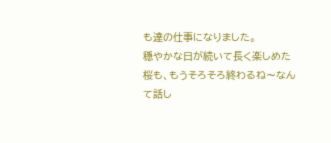も達の仕事になりました。
穏やかな日が続いて長く楽しめた桜も、もうそろそろ終わるね〜なんて話し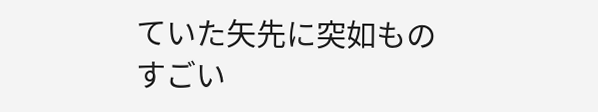ていた矢先に突如ものすごい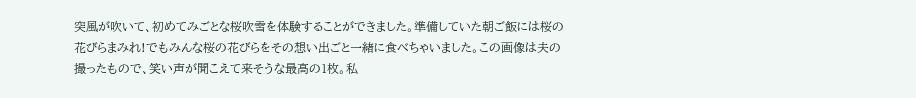突風が吹いて、初めてみごとな桜吹雪を体験することができました。準備していた朝ご飯には桜の花びらまみれ!でもみんな桜の花びらをその想い出ごと一緒に食べちゃいました。この画像は夫の撮ったもので、笑い声が聞こえて来そうな最高の1枚。私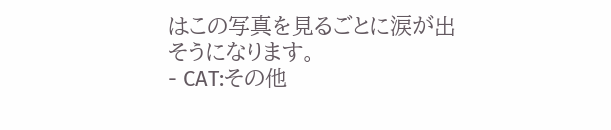はこの写真を見るごとに涙が出そうになります。
- CAT:その他